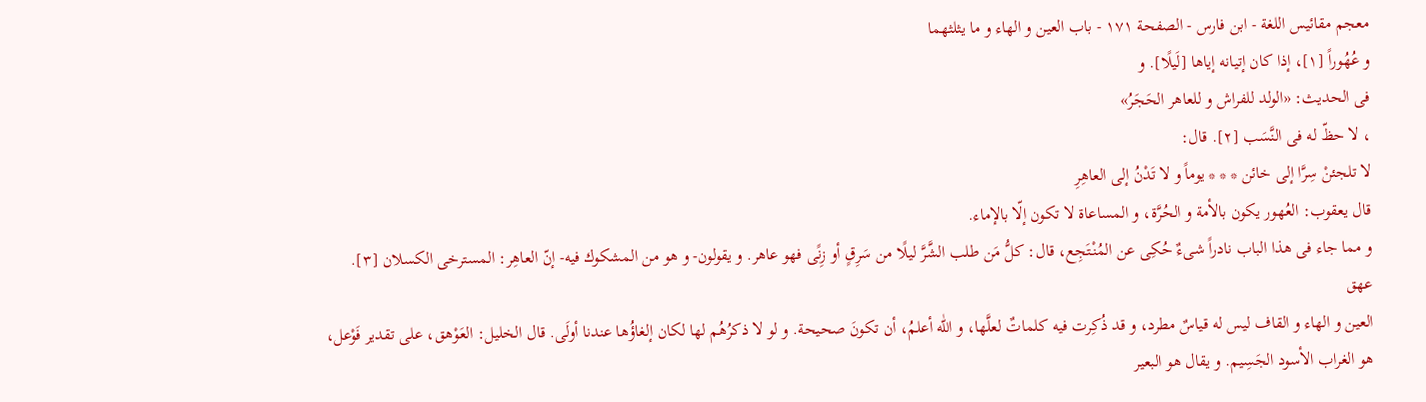معجم مقائيس اللغة - ابن فارس - الصفحة ١٧١ - باب العين و الهاء و ما يثلثهما
و عُهُوراً [١]، إذا كان إتيانه إياها [لَيلًا]. و
فى الحديث: «الولد للفراش و للعاهر الحَجَرُ»
، لا حظّ له فى النَّسَب [٢]. قال:
لا تلجئنْ سِرَّا إلى خائن * * * يوماً و لا تَدْنُ إلى العاهِرِ
قال يعقوب: العُهور يكون بالأمة و الحُرَّة، و المساعاة لا تكون إلّا بالإماء.
و مما جاء فى هذا الباب نادراً شىءٌ حُكِى عن المُنْتَجِع، قال: كلُّ مَن طلب الشَّرَّ ليلًا من سَرِقٍ أو زِنًى فهو عاهر. و يقولون- و هو من المشكوك فيه- إنّ العاهِر: المسترخى الكسلان [٣].
عهق
العين و الهاء و القاف ليس له قياسٌ مطرد، و قد ذُكِرت فيه كلماتٌ لعلَّها، و اللّٰه أعلمُ، أن تكونَ صحيحة. و لو لا ذكرُهُم لها لكان إلغاؤُها عندنا أولَى. قال الخليل: العَوْهق، على تقدير فَوْعل، هو الغراب الأسود الجَسِيم. و يقال هو البعير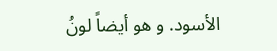الأسود. و هو أيضاً لونُ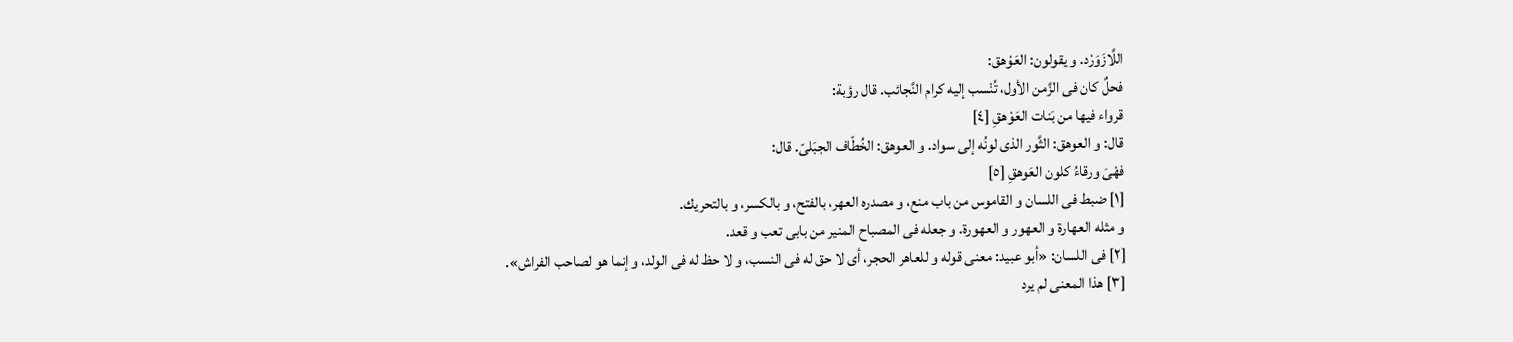اللَّازَوَرْد. و يقولون: العَوْهق:
فحلٌ كان فى الزَّمن الأول، تُنْسب إليه كرام النَّجائب. قال رؤبة:
قرواء فيها من بَنات العَوْهقِ [٤]
قال: و العوهق: الثَّور الذى لونُه إلى سواد. و العوهق: الخُطّاف الجبَلىّ. قال:
فهْىَ ورقاءُ كلون العَوهقِ [٥]
[١] ضبط فى اللسان و القاموس من باب منع، و مصدره العهر، بالفتح، و بالكسر، و بالتحريك.
و مثله العهارة و العهور و العهورة. و جعله فى المصباح المنير من بابى تعب و قعد.
[٢] فى اللسان: «أبو عبيد: معنى قوله و للعاهر الحجر، أى لا حق له فى النسب، و لا حظ له فى الولد، و إنما هو لصاحب الفراش».
[٣] هذا المعنى لم يرد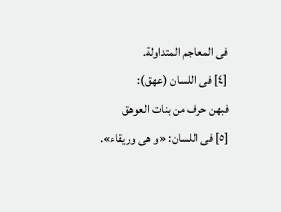فى المعاجم المتداولة.
[٤] فى اللسان (عهق):
فبهن حرف من بنات العوهق
[٥] فى اللسان: «و هى وريقاء».